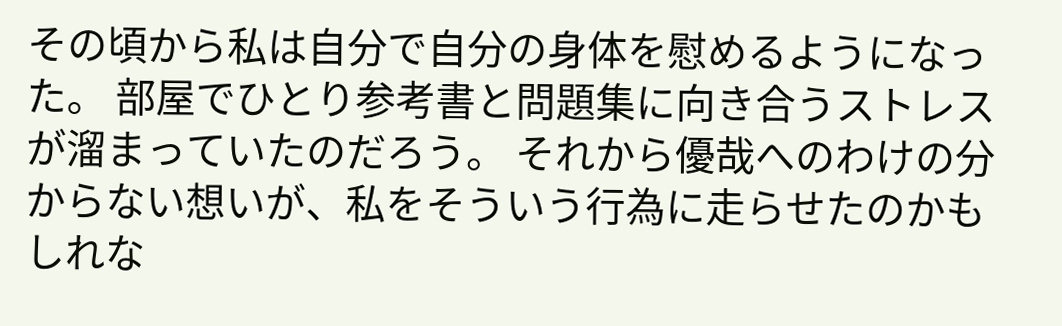その頃から私は自分で自分の身体を慰めるようになった。 部屋でひとり参考書と問題集に向き合うストレスが溜まっていたのだろう。 それから優哉へのわけの分からない想いが、私をそういう行為に走らせたのかもしれな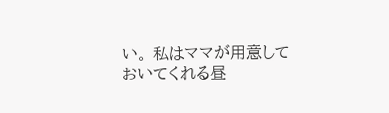い。 私はママが用意しておいてくれる昼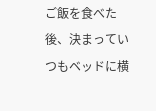ご飯を食べた後、決まっていつもベッドに横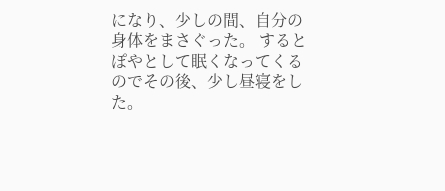になり、少しの間、自分の身体をまさぐった。 するとぽやとして眠くなってくるのでその後、少し昼寝をした。